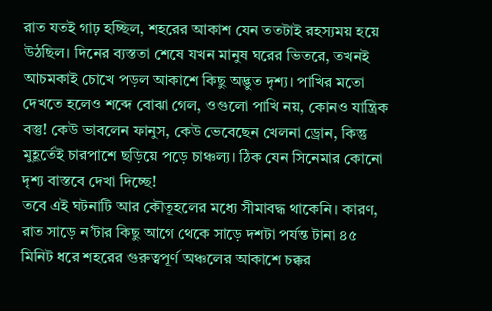রাত যতই গাঢ় হচ্ছিল, শহরের আকাশ যেন ততটাই রহস্যময় হয়ে উঠছিল। দিনের ব্যস্ততা শেষে যখন মানুষ ঘরের ভিতরে, তখনই আচমকাই চোখে পড়ল আকাশে কিছু অদ্ভুত দৃশ্য। পাখির মতো দেখতে হলেও শব্দে বোঝা গেল, ওগুলো পাখি নয়, কোনও যান্ত্রিক বস্তু! কেউ ভাবলেন ফানুস, কেউ ভেবেছেন খেলনা ড্রোন, কিন্তু মুহূর্তেই চারপাশে ছড়িয়ে পড়ে চাঞ্চল্য। ঠিক যেন সিনেমার কোনো দৃশ্য বাস্তবে দেখা দিচ্ছে!
তবে এই ঘটনাটি আর কৌতূহলের মধ্যে সীমাবদ্ধ থাকেনি। কারণ, রাত সাড়ে ন’টার কিছু আগে থেকে সাড়ে দশটা পর্যন্ত টানা ৪৫ মিনিট ধরে শহরের গুরুত্বপূর্ণ অঞ্চলের আকাশে চক্কর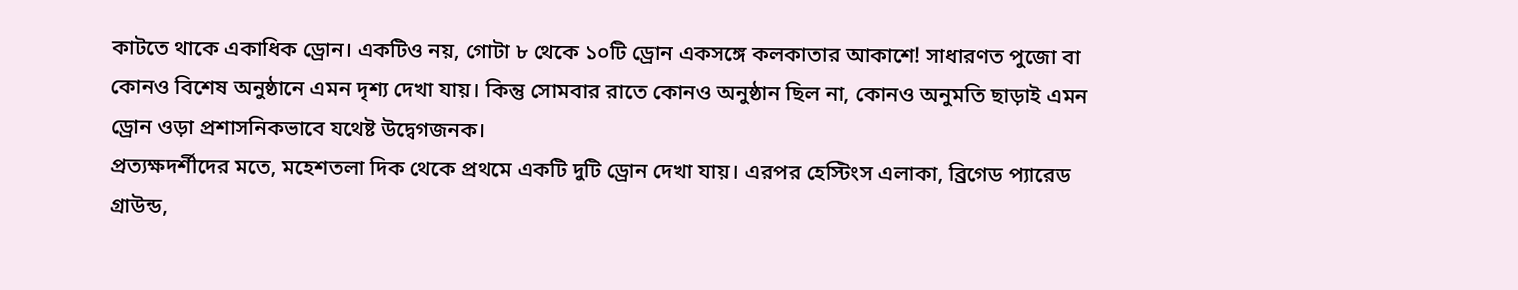কাটতে থাকে একাধিক ড্রোন। একটিও নয়, গোটা ৮ থেকে ১০টি ড্রোন একসঙ্গে কলকাতার আকাশে! সাধারণত পুজো বা কোনও বিশেষ অনুষ্ঠানে এমন দৃশ্য দেখা যায়। কিন্তু সোমবার রাতে কোনও অনুষ্ঠান ছিল না, কোনও অনুমতি ছাড়াই এমন ড্রোন ওড়া প্রশাসনিকভাবে যথেষ্ট উদ্বেগজনক।
প্রত্যক্ষদর্শীদের মতে, মহেশতলা দিক থেকে প্রথমে একটি দুটি ড্রোন দেখা যায়। এরপর হেস্টিংস এলাকা, ব্রিগেড প্যারেড গ্রাউন্ড,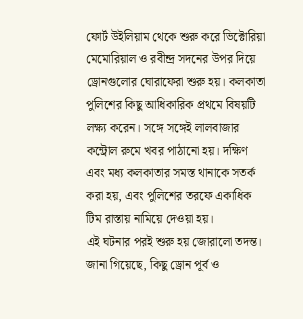ফোর্ট উইলিয়াম থেকে শুরু করে ভিক্টোরিয়া মেমোরিয়াল ও রবীন্দ্র সদনের উপর দিয়ে ড্রোনগুলোর ঘোরাফেরা শুরু হয়। কলকাতা পুলিশের কিছু আধিকারিক প্রথমে বিষয়টি লক্ষ্য করেন। সঙ্গে সঙ্গেই লালবাজার কন্ট্রোল রুমে খবর পাঠানো হয়। দক্ষিণ এবং মধ্য কলকাতার সমস্ত থানাকে সতর্ক করা হয়, এবং পুলিশের তরফে একাধিক টিম রাস্তায় নামিয়ে দেওয়া হয়।
এই ঘটনার পরই শুরু হয় জোরালো তদন্ত। জানা গিয়েছে, কিছু ড্রোন পূর্ব ও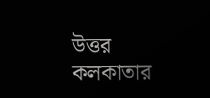উত্তর কলকাতার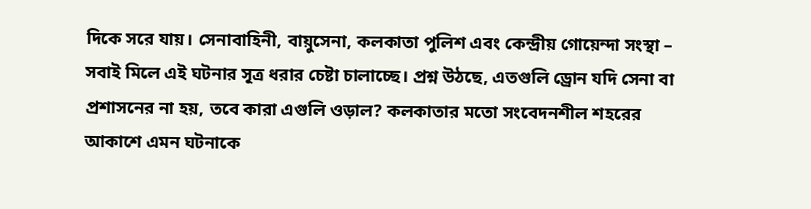দিকে সরে যায়। সেনাবাহিনী, বায়ুসেনা, কলকাতা পুলিশ এবং কেন্দ্রীয় গোয়েন্দা সংস্থা – সবাই মিলে এই ঘটনার সূত্র ধরার চেষ্টা চালাচ্ছে। প্রশ্ন উঠছে, এতগুলি ড্রোন যদি সেনা বা প্রশাসনের না হয়, তবে কারা এগুলি ওড়াল? কলকাতার মতো সংবেদনশীল শহরের আকাশে এমন ঘটনাকে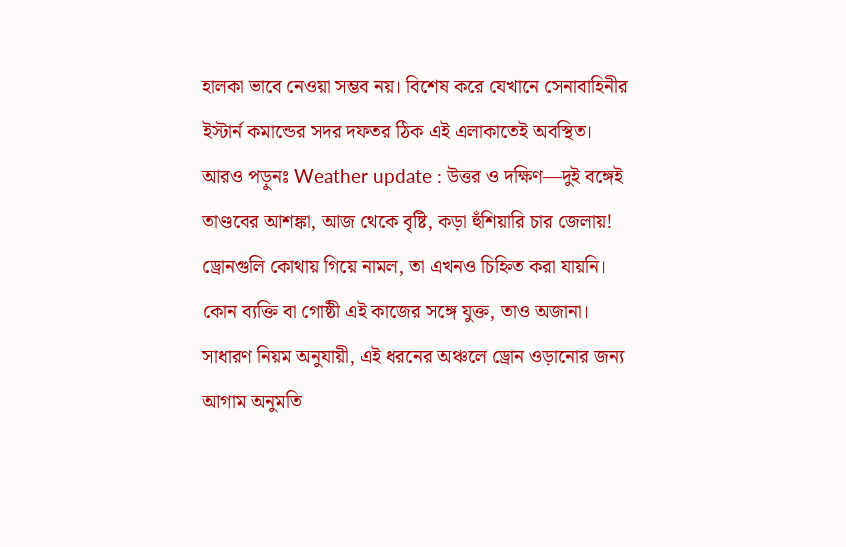হালকা ভাবে নেওয়া সম্ভব নয়। বিশেষ করে যেখানে সেনাবাহিনীর ইস্টার্ন কমান্ডের সদর দফতর ঠিক এই এলাকাতেই অবস্থিত।
আরও পড়ুনঃ Weather update : উত্তর ও দক্ষিণ—দুই বঙ্গেই তাণ্ডবের আশঙ্কা, আজ থেকে বৃষ্টি, কড়া হুঁশিয়ারি চার জেলায়!
ড্রোনগুলি কোথায় গিয়ে নামল, তা এখনও চিহ্নিত করা যায়নি। কোন ব্যক্তি বা গোষ্ঠী এই কাজের সঙ্গে যুক্ত, তাও অজানা। সাধারণ নিয়ম অনুযায়ী, এই ধরনের অঞ্চলে ড্রোন ওড়ানোর জন্য আগাম অনুমতি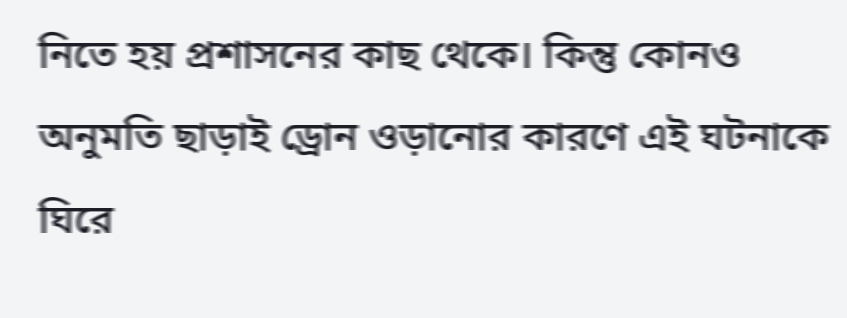নিতে হয় প্রশাসনের কাছ থেকে। কিন্তু কোনও অনুমতি ছাড়াই ড্রোন ওড়ানোর কারণে এই ঘটনাকে ঘিরে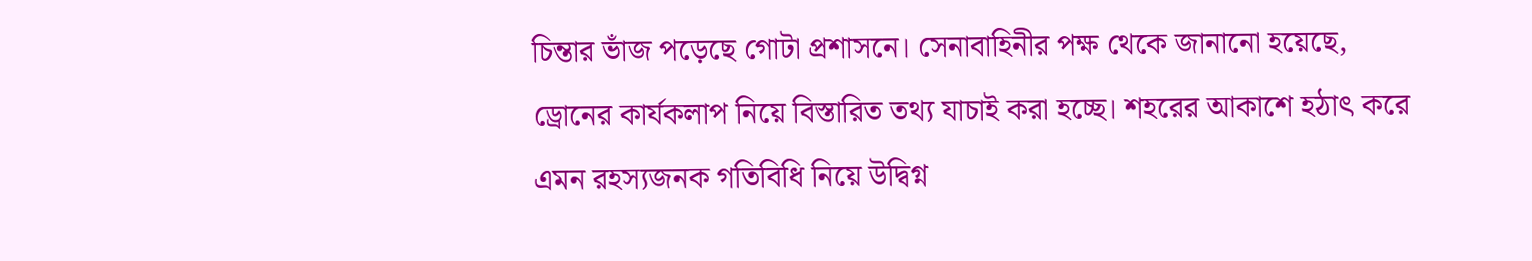চিন্তার ভাঁজ পড়েছে গোটা প্রশাসনে। সেনাবাহিনীর পক্ষ থেকে জানানো হয়েছে, ড্রোনের কার্যকলাপ নিয়ে বিস্তারিত তথ্য যাচাই করা হচ্ছে। শহরের আকাশে হঠাৎ করে এমন রহস্যজনক গতিবিধি নিয়ে উদ্বিগ্ন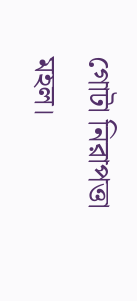গোটা নিরাপত্তা মহল।